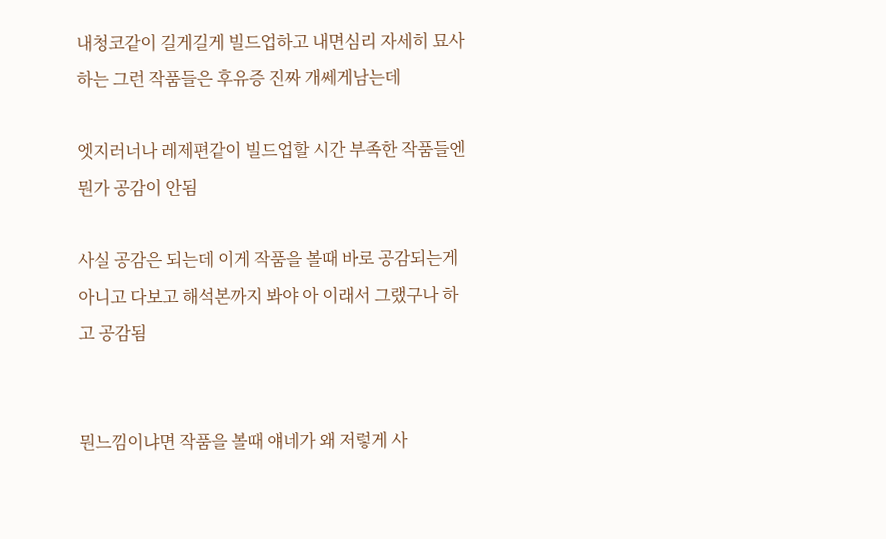내청코같이 길게길게 빌드업하고 내면심리 자세히 묘사하는 그런 작품들은 후유증 진짜 개쎄게남는데

엣지러너나 레제편같이 빌드업할 시간 부족한 작품들엔 뭔가 공감이 안됨

사실 공감은 되는데 이게 작품을 볼때 바로 공감되는게 아니고 다보고 해석본까지 봐야 아 이래서 그랬구나 하고 공감됨


뭔느낌이냐면 작품을 볼때 얘네가 왜 저렇게 사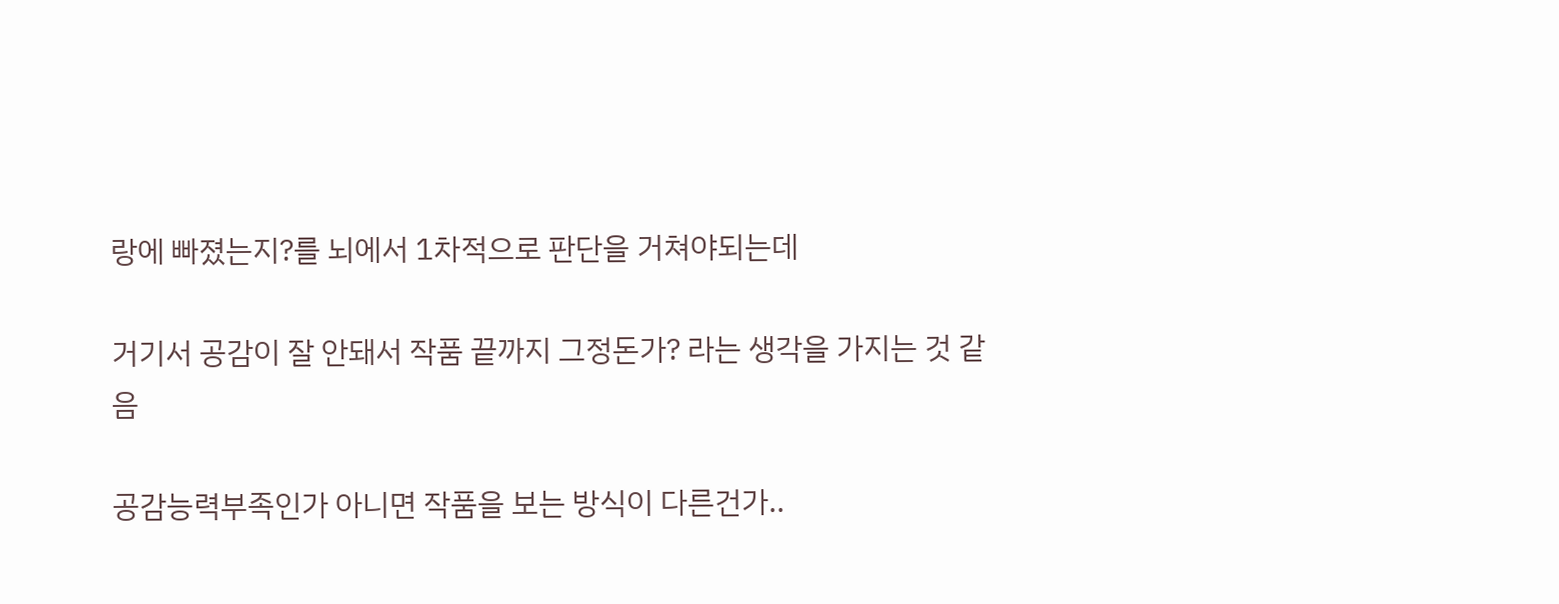랑에 빠졌는지?를 뇌에서 1차적으로 판단을 거쳐야되는데

거기서 공감이 잘 안돼서 작품 끝까지 그정돈가? 라는 생각을 가지는 것 같음

공감능력부족인가 아니면 작품을 보는 방식이 다른건가..